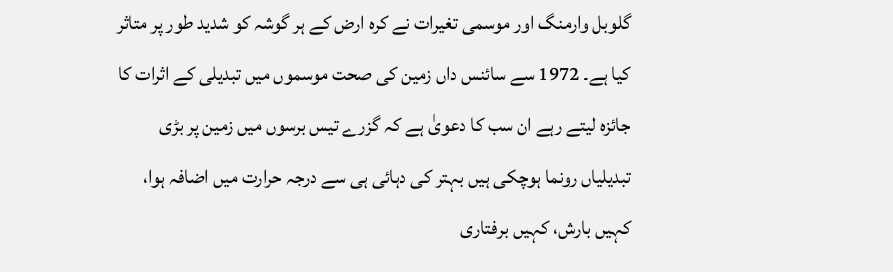گلوبل وارمنگ اور موسمی تغیرات نے کرہ ارض کے ہر گوشہ کو شدید طور پر متاثر کیا ہے۔ 1972 سے سائنس داں زمین کی صحت موسموں میں تبدیلی کے اثرات کا جائزہ لیتے رہے ان سب کا دعویٰ ہے کہ گزرے تیس برسوں میں زمین پر بڑی تبدیلیاں رونما ہوچکی ہیں بہتر کی دہائی ہی سے درجہ حرارت میں اضافہ ہوا، کہیں بارش، کہیں برفتاری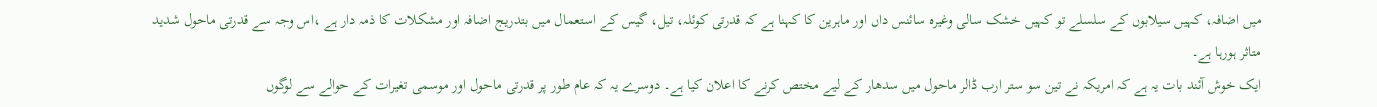میں اضافہ، کہیں سیلابوں کے سلسلے تو کہیں خشک سالی وغیرہ سائنس داں اور ماہرین کا کہنا ہے کہ قدرتی کوئلہ، تیل، گیس کے استعمال میں بتدریج اضافہ اور مشکلات کا ذمہ دار ہے ،اس وجہ سے قدرتی ماحول شدید متاثر ہورہا ہے۔
ایک خوش آئند بات یہ ہے کہ امریکہ نے تین سو ستر ارب ڈالر ماحول میں سدھار کے لیے مختص کرنے کا اعلان کیا ہے۔ دوسرے یہ کہ عام طور پر قدرتی ماحول اور موسمی تغیرات کے حوالے سے لوگوں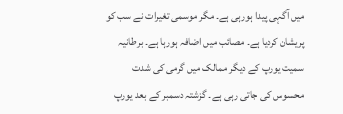میں آگہی پیدا ہورہی ہے۔ مگر موسمی تغیرات نے سب کو پریشان کردیا ہے۔ مصائب میں اضافہ ہورہا ہے۔ برطانیہ سمیت یورپ کے دیگر ممالک میں گرمی کی شدت محسوس کی جاتی رہی ہے۔ گزشتہ دسمبر کے بعد یورپ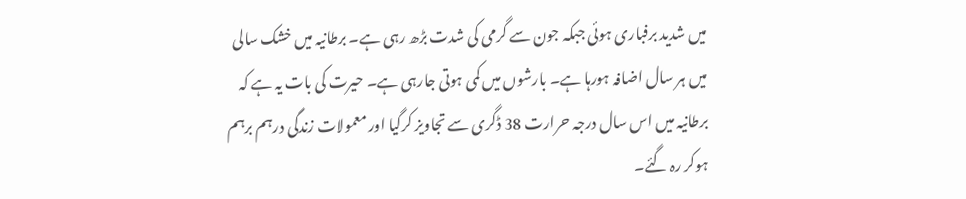میں شدید برفباری ہوئی جبکہ جون سے گرمی کی شدت بڑھ رہی ہے۔ برطانیہ میں خشک سالی میں ہر سال اضافہ ہورہا ہے۔ بارشوں میں کمی ہوتی جارہی ہے۔ حیرت کی بات یہ ہے کہ برطانیہ میں اس سال درجہ حرارت 38 ڈگری سے تجاویز کرگیا اور معمولات زندگی درہم برہم ہوکر رہ گئے۔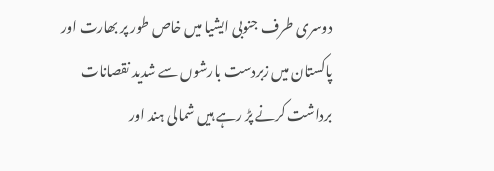دوسری طرف جنوبی ایشیا میں خاص طور پر بھارت اور پاکستان میں زبردست بارشوں سے شدید نقصانات برداشت کرنے پڑ رہے ہیں شمالی ہند اور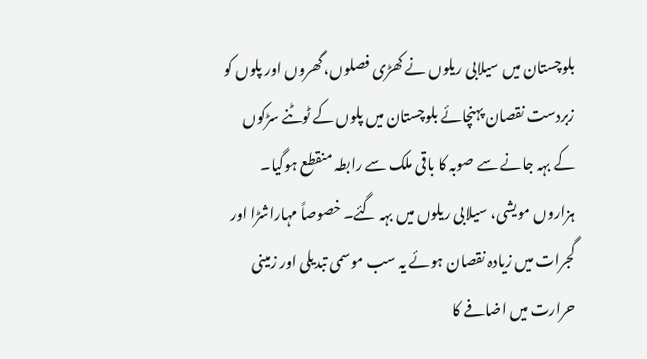بلوچستان میں سیلابی ریلوں نے کھڑی فصلوں، گھروں اور پلوں کو زبردست نقصان پہنچائے بلوچستان میں پلوں کے ٹوٹنے سڑکوں کے بہہ جانے سے صوبہ کا باقی ملک سے رابطہ منقطع ہوگیا۔ ہزاروں مویشی، سیلابی ریلوں میں بہہ گئے۔ خصوصاً مہاراشڑا اور گجرات میں زیادہ نقصان ہوئے یہ سب موسمی تبدیلی اور زمینی حرارت میں اضافے کا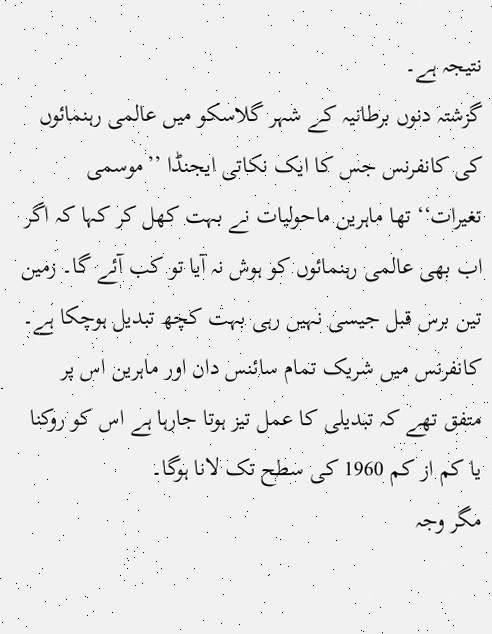نتیجہ ہے۔
گزشتہ دنوں برطانیہ کے شہر گلاسکو میں عالمی رہنمائوں کی کانفرنس جس کا ایک نکاتی ایجنڈا ’’موسمی تغیرات‘‘ تھا ماہرین ماحولیات نے بہت کھل کر کہا کہ اگر اب بھی عالمی رہنمائوں کو ہوش نہ آیا تو کب آئے گا۔ زمین تین برس قبل جیسی نہیں رہی بہت کچھ تبدیل ہوچکا ہے۔ کانفرنس میں شریک تمام سائنس دان اور ماہرین اس پر متفق تھے کہ تبدیلی کا عمل تیز ہوتا جارہا ہے اس کو روکنا یا کم از کم 1960 کی سطح تک لانا ہوگا۔
مگر وجہ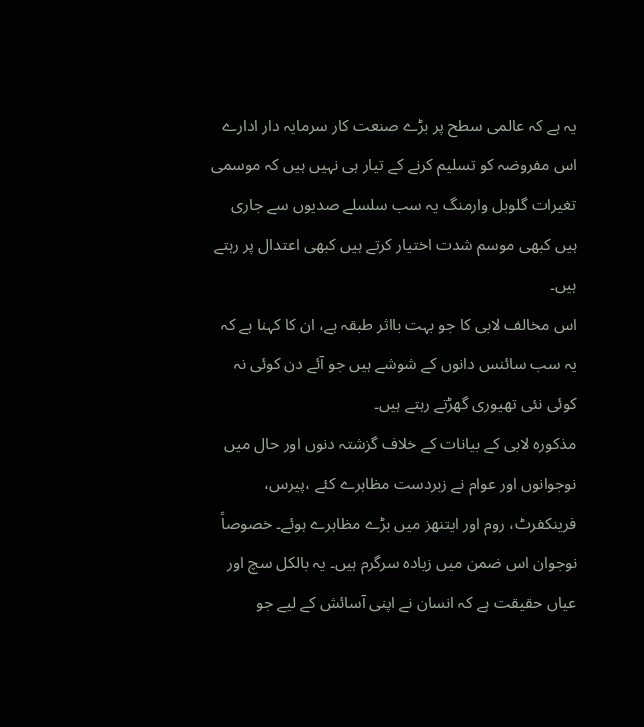یہ ہے کہ عالمی سطح پر بڑے صنعت کار سرمایہ دار ادارے اس مفروضہ کو تسلیم کرنے کے تیار ہی نہیں ہیں کہ موسمی تغیرات گلوبل وارمنگ یہ سب سلسلے صدیوں سے جاری ہیں کبھی موسم شدت اختیار کرتے ہیں کبھی اعتدال پر رہتے ہیں۔
اس مخالف لابی کا جو بہت بااثر طبقہ ہے، ان کا کہنا ہے کہ یہ سب سائنس دانوں کے شوشے ہیں جو آئے دن کوئی نہ کوئی نئی تھیوری گھڑتے رہتے ہیں۔
مذکورہ لابی کے بیانات کے خلاف گزشتہ دنوں اور حال میں نوجوانوں اور عوام نے زبردست مظاہرے کئے ،پیرس، فرینکفرٹ، روم اور ایتنھز میں بڑے مظاہرے ہوئے۔ خصوصاً نوجوان اس ضمن میں زیادہ سرگرم ہیں۔ یہ بالکل سچ اور عیاں حقیقت ہے کہ انسان نے اپنی آسائش کے لیے جو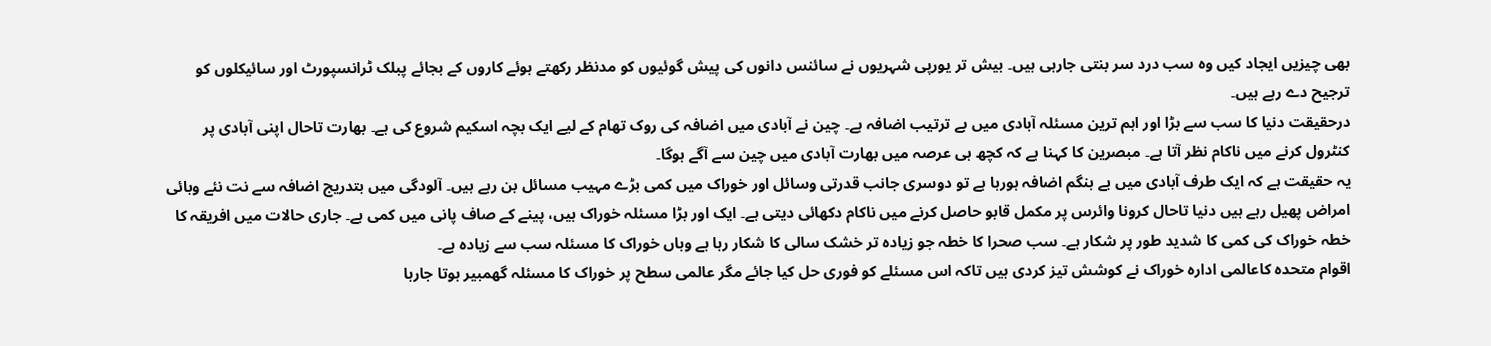بھی چیزیں ایجاد کیں وہ سب درد سر بنتی جارہی ہیں۔ بیش تر یورپی شہریوں نے سائنس دانوں کی پیش گوئیوں کو مدنظر رکھتے ہوئے کاروں کے بجائے پبلک ٹرانسپورٹ اور سائیکلوں کو ترجیح دے رہے ہیں۔
درحقیقت دنیا کا سب سے بڑا اور اہم ترین مسئلہ آبادی میں بے ترتیب اضافہ ہے۔ چین نے آبادی میں اضافہ کی روک تھام کے لیے ایک بچہ اسکیم شروع کی ہے۔ بھارت تاحال اپنی آبادی پر کنٹرول کرنے میں ناکام نظر آتا ہے۔ مبصرین کا کہنا ہے کہ کچھ ہی عرصہ میں بھارت آبادی میں چین سے آگے ہوگا۔
یہ حقیقت ہے کہ ایک طرف آبادی میں بے ہنگم اضافہ ہورہا ہے تو دوسری جانب قدرتی وسائل اور خوراک میں کمی بڑے مہیب مسائل بن رہے ہیں۔ آلودگی میں بتدریج اضافہ سے نت نئے وبائی امراض پھیل رہے ہیں دنیا تاحال کرونا وائرس پر مکمل قابو حاصل کرنے میں ناکام دکھائی دیتی ہے۔ ایک اور بڑا مسئلہ خوراک ہیں، پینے کے صاف پانی میں کمی ہے۔ جاری حالات میں افریقہ کا خطہ خوراک کی کمی کا شدید طور پر شکار ہے۔ سب صحرا کا خطہ جو زیادہ تر خشک سالی کا شکار رہا ہے وہاں خوراک کا مسئلہ سب سے زیادہ ہے۔
اقوام متحدہ کاعالمی ادارہ خوراک نے کوشش تیز کردی ہیں تاکہ اس مسئلے کو فوری حل کیا جائے مگر عالمی سطح پر خوراک کا مسئلہ گھمبیر ہوتا جارہا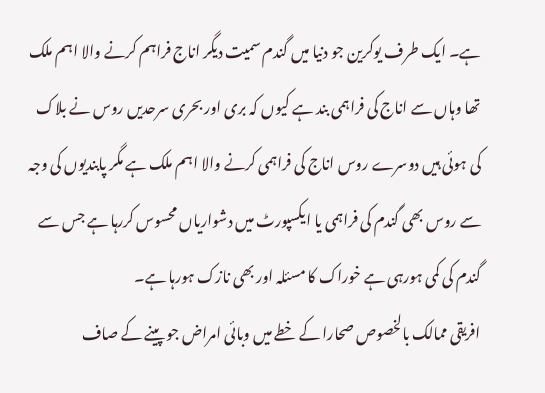ہے۔ ایک طرف یوکرین جو دنیا میں گندم سمیت دیگر اناج فراہم کرنے والا اہم ملک تھا وہاں سے اناج کی فراہمی بند ہے کیوں کہ بری اور بحری سرحدیں روس نے بلاک کی ہوئی ہیں دوسرے روس اناج کی فراہمی کرنے والا اہم ملک ہے مگر پابندیوں کی وجہ سے روس بھی گندم کی فراہمی یا ایکسپورٹ میں دشواریاں محسوس کررہا ہے جس سے گندم کی کمی ہورہی ہے خوراک کا مسئلہ اور بھی نازک ہورہا ہے۔
افریقی ممالک بالخصوص صحارا کے خطے میں وبائی امراض جو پینے کے صاف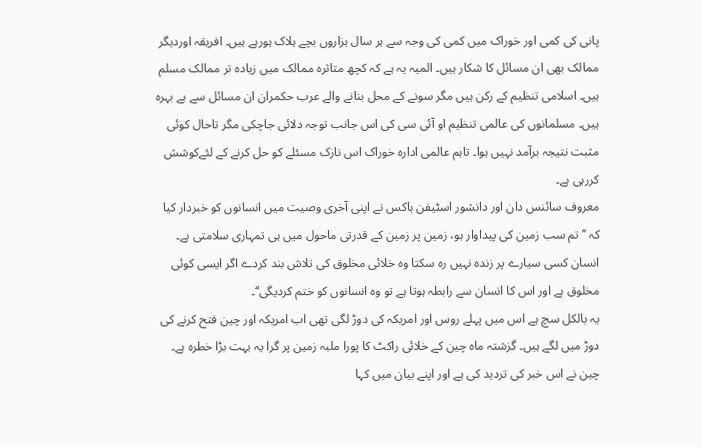پانی کی کمی اور خوراک میں کمی کی وجہ سے ہر سال ہزاروں بچے ہلاک ہورہے ہیں۔ افریقہ اوردیگر ممالک بھی ان مسائل کا شکار ہیں۔ المیہ یہ ہے کہ کچھ متاثرہ ممالک میں زیادہ تر ممالک مسلم ہیں۔ اسلامی تنظیم کے رکن ہیں مگر سونے کے محل بنانے والے عرب حکمران ان مسائل سے بے بہرہ ہیں۔ مسلمانوں کی عالمی تنظیم او آئی سی کی اس جانب توجہ دلائی جاچکی مگر تاحال کوئی مثبت نتیجہ برآمد نہیں ہوا۔ تاہم عالمی ادارہ خوراک اس نازک مسئلے کو حل کرنے کے لئےکوشش کررہی ہے۔
معروف سائنس دان اور دانشور اسٹیفن ہاکس نے اپنی آخری وصیت میں انسانوں کو خبردار کیا کہ ’’تم سب زمین کی پیداوار ہو، زمین پر زمین کے قدرتی ماحول میں ہی تمہاری سلامتی ہے۔ انسان کسی سیارے پر زندہ نہیں رہ سکتا وہ خلائی مخلوق کی تلاش بند کردے اگر ایسی کوئی مخلوق ہے اور اس کا انسان سے رابطہ ہوتا ہے تو وہ انسانوں کو ختم کردیگی‘‘۔
یہ بالکل سچ ہے اس میں پہلے روس اور امریکہ کی دوڑ لگی تھی اب امریکہ اور چین فتح کرنے کی دوڑ میں لگے ہیں۔ گزشتہ ماہ چین کے خلائی راکٹ کا پورا ملبہ زمین پر گرا یہ بہت بڑا خطرہ ہے۔ چین نے اس خبر کی تردید کی ہے اور اپنے بیان میں کہا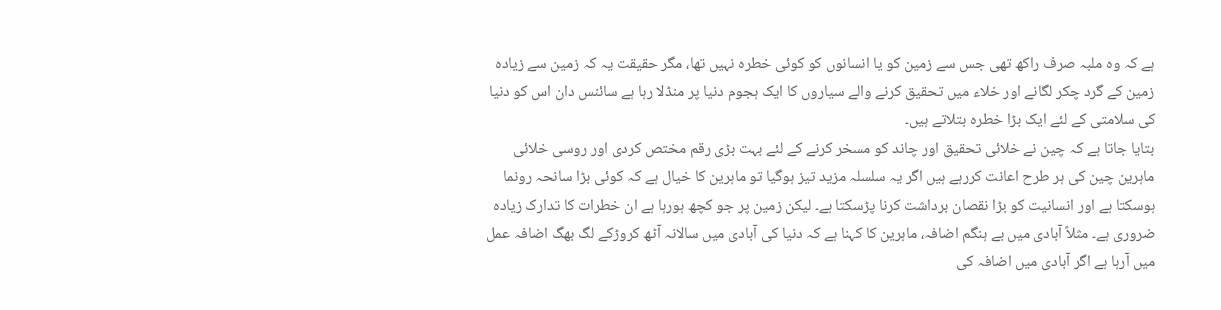ہے کہ وہ ملبہ صرف راکھ تھی جس سے زمین کو یا انسانوں کو کوئی خطرہ نہیں تھا، مگر حقیقت یہ کہ زمین سے زیادہ زمین کے گرد چکر لگانے اور خلاء میں تحقیق کرنے والے سیاروں کا ایک ہجوم دنیا پر منڈلا رہا ہے سائنس دان اس کو دنیا کی سلامتی کے لئے ایک بڑا خطرہ بتلاتے ہیں۔
بتایا جاتا ہے کہ چین نے خلائی تحقیق اور چاند کو مسخر کرنے کے لئے بہت بڑی رقم مختص کردی اور روسی خلائی ماہرین چین کی ہر طرح اعانت کررہے ہیں اگر یہ سلسلہ مزید تیز ہوگیا تو ماہرین کا خیال ہے کہ کوئی بڑا سانحہ رونما ہوسکتا ہے اور انسانیت کو بڑا نقصان برداشت کرنا پڑسکتا ہے۔ لیکن زمین پر جو کچھ ہورہا ہے ان خطرات کا تدارک زیادہ ضروری ہے۔ مثلاً آبادی میں بے ہنگم اضافہ، ماہرین کا کہنا ہے کہ دنیا کی آبادی میں سالانہ آٹھ کروڑکے لگ بھگ اضافہ عمل میں آرہا ہے اگر آبادی میں اضافہ کی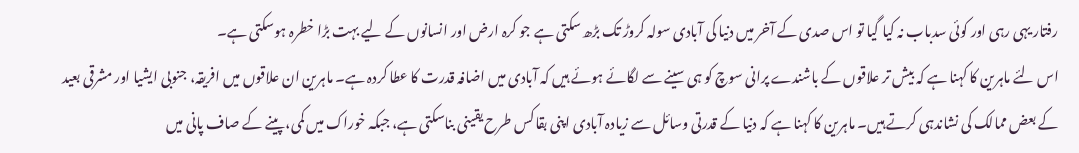رفتار یہی رہی اور کوئی سدباب نہ کیا گیا تو اس صدی کے آخر میں دنیا کی آبادی سولہ کروڑ تک بڑھ سکتی ہے جو کرہ ارض اور انسانوں کے لیے بہت بڑا خطرہ ہوسکتی ہے۔
اس لئے ماہرین کا کہنا ہے کہ بیش تر علاقوں کے باشندے پرانی سوچ کو ہی سینے سے لگائے ہوئے ہیں کہ آبادی میں اضافہ قدرت کا عطا کردہ ہے۔ ماہرین ان علاقوں میں افریقہ، جنوبی ایشیا اور مشرقی بعید کے بعض ممالک کی نشاندہی کرتے ہیں۔ ماہرین کا کہنا ہے کہ دنیا کے قدرتی وسائل سے زیادہ آبادی اپنی بقا کس طرح یقینی بناسکتی ہے، جبکہ خوراک میں کمی، پینے کے صاف پانی میں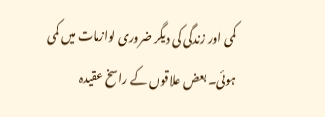کمی اور زندگی کی دیگر ضروری لوازمات میں کمی ہوئی۔ بعض علاقوں کے راسخ عقیدہ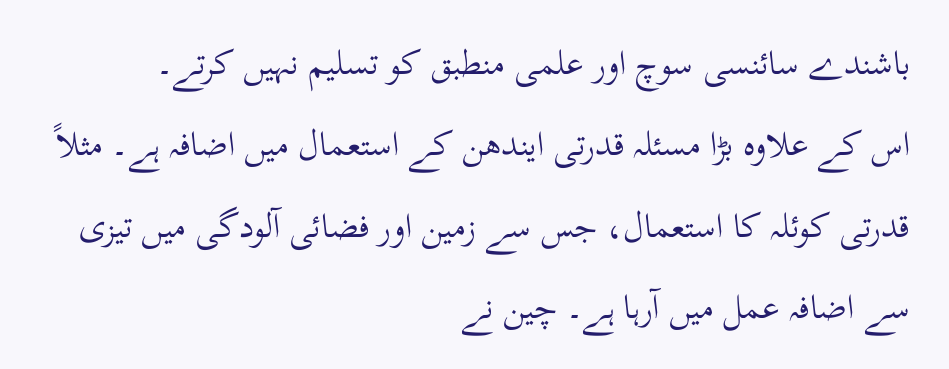باشندے سائنسی سوچ اور علمی منطبق کو تسلیم نہیں کرتے۔
اس کے علاوہ بڑا مسئلہ قدرتی ایندھن کے استعمال میں اضافہ ہے۔ مثلاً قدرتی کوئلہ کا استعمال، جس سے زمین اور فضائی آلودگی میں تیزی سے اضافہ عمل میں آرہا ہے۔ چین نے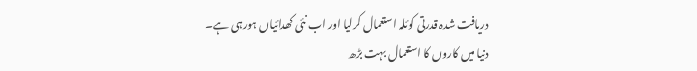دریافت شدہ قدرتی کوئلہ استعمال کرلیا اور اب نئی کھدائیاں ہورہی ہے۔
دنیا میں کاروں کا استعمال بہت بڑھ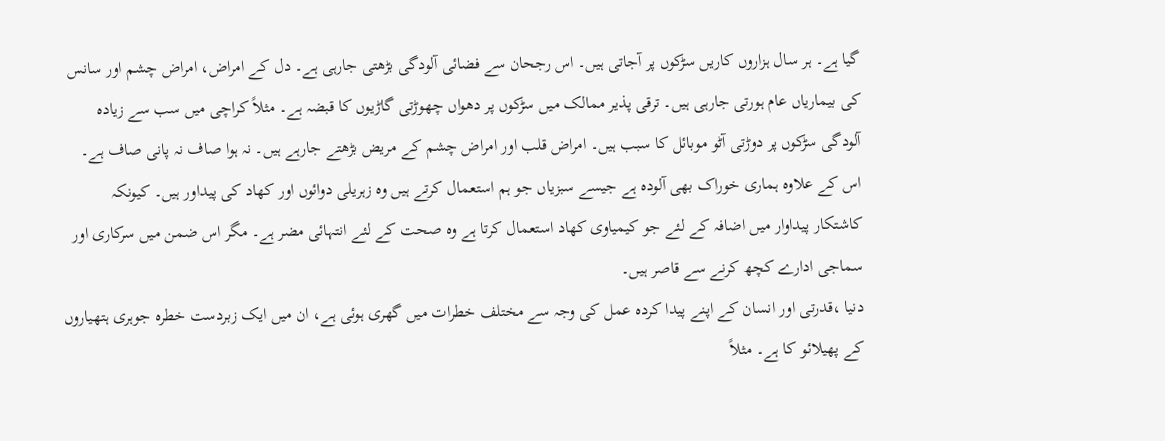گیا ہے۔ ہر سال ہزاروں کاریں سڑکوں پر آجاتی ہیں۔ اس رجحان سے فضائی آلودگی بڑھتی جارہی ہے۔ دل کے امراض، امراض چشم اور سانس کی بیماریاں عام ہورتی جارہی ہیں۔ ترقی پذیر ممالک میں سڑکوں پر دھواں چھوڑتی گاڑیوں کا قبضہ ہے۔ مثلاً کراچی میں سب سے زیادہ آلودگی سڑکوں پر دوڑتی آٹو موبائل کا سبب ہیں۔ امراض قلب اور امراض چشم کے مریض بڑھتے جارہے ہیں۔ نہ ہوا صاف نہ پانی صاف ہے۔ اس کے علاوہ ہماری خوراک بھی آلودہ ہے جیسے سبزیاں جو ہم استعمال کرتے ہیں وہ زہریلی دوائوں اور کھاد کی پیداور ہیں۔ کیونکہ کاشتکار پیداوار میں اضافہ کے لئے جو کیمیاوی کھاد استعمال کرتا ہے وہ صحت کے لئے انتہائی مضر ہے۔ مگر اس ضمن میں سرکاری اور سماجی ادارے کچھ کرنے سے قاصر ہیں۔
دنیا ،قدرتی اور انسان کے اپنے پیدا کردہ عمل کی وجہ سے مختلف خطرات میں گھری ہوئی ہے، ان میں ایک زبردست خطرہ جوہری ہتھیاروں کے پھیلائو کا ہے۔ مثلاً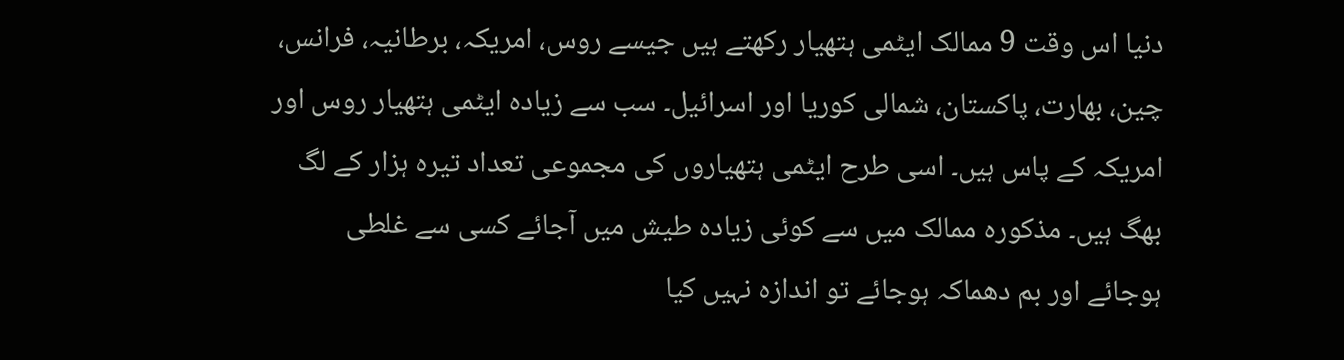دنیا اس وقت 9 ممالک ایٹمی ہتھیار رکھتے ہیں جیسے روس، امریکہ، برطانیہ، فرانس، چین، بھارت، پاکستان، شمالی کوریا اور اسرائیل۔ سب سے زیادہ ایٹمی ہتھیار روس اور امریکہ کے پاس ہیں۔ اسی طرح ایٹمی ہتھیاروں کی مجموعی تعداد تیرہ ہزار کے لگ بھگ ہیں۔ مذکورہ ممالک میں سے کوئی زیادہ طیش میں آجائے کسی سے غلطی ہوجائے اور بم دھماکہ ہوجائے تو اندازہ نہیں کیا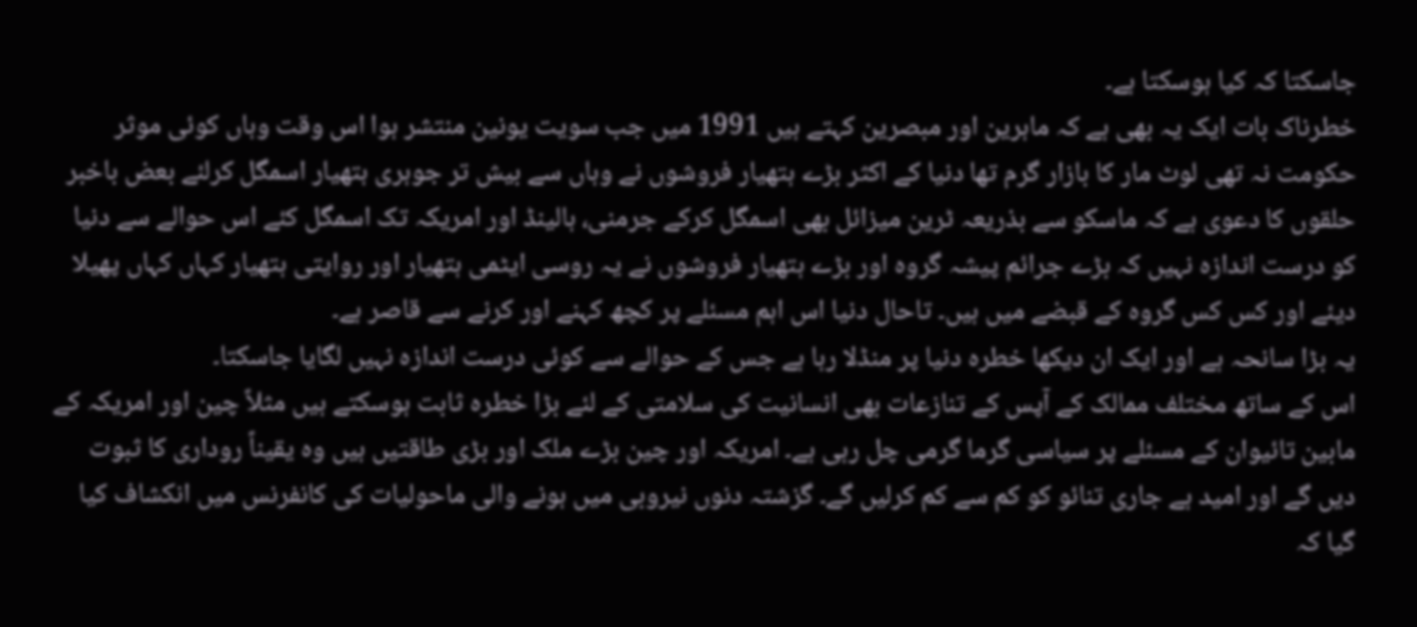جاسکتا کہ کیا ہوسکتا ہے۔
خطرناک بات ایک یہ بھی ہے کہ ماہرین اور مبصرین کہتے ہیں 1991 میں جب سویت یونین منتشر ہوا اس وقت وہاں کوئی موثر حکومت نہ تھی لوٹ مار کا بازار گرم تھا دنیا کے اکثر بڑے ہتھیار فروشوں نے وہاں سے بیش تر جوہری ہتھیار اسمگل کرلئے بعض باخبر حلقوں کا دعوی ہے کہ ماسکو سے بذریعہ ٹرین میزائل بھی اسمگل کرکے جرمنی، ہالینڈ اور امریکہ تک اسمگل کئے اس حوالے سے دنیا کو درست اندازہ نہیں کہ بڑے جرائم پیشہ گروہ اور بڑے ہتھیار فروشوں نے یہ روسی ایٹمی ہتھیار اور روایتی ہتھیار کہاں کہاں پھیلا دیئے اور کس کس گروہ کے قبضے میں ہیں۔ تاحال دنیا اس اہم مسئلے پر کچھ کہنے اور کرنے سے قاصر ہے۔
یہ بڑا سانحہ ہے اور ایک ان دیکھا خطرہ دنیا پر منڈلا رہا ہے جس کے حوالے سے کوئی درست اندازہ نہیں لگایا جاسکتا۔
اس کے ساتھ مختلف ممالک کے آپس کے تنازعات بھی انسانیت کی سلامتی کے لئے بڑا خطرہ ثابت ہوسکتے ہیں مثلاً چین اور امریکہ کے مابین تائیوان کے مسئلے پر سیاسی گرما گرمی چل رہی ہے۔ امریکہ اور چین بڑے ملک اور بڑی طاقتیں ہیں وہ یقیناً روداری کا ثبوت دیں گے اور امید ہے جاری تنائو کو کم سے کم کرلیں گے۔ گزشتہ دنوں نیروبی میں ہونے والی ماحولیات کی کانفرنس میں انکشاف کیا گیا کہ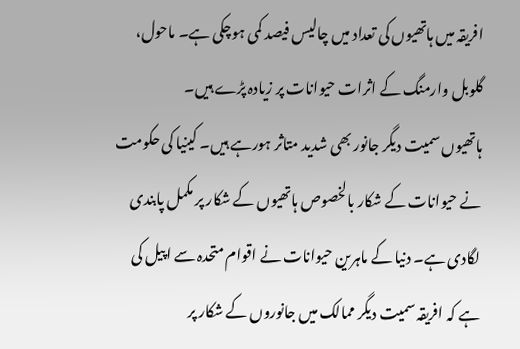افریقہ میں ہاتھیوں کی تعداد میں چالیس فیصد کمی ہوچکی ہے۔ ماحول، گلوبل وارمنگ کے اثرات حیوانات پر زیادہ پڑے ہیں۔
ہاتھیوں سمیت دیگر جانور بھی شدید متاثر ہورہے ہیں۔ کینیا کی حکومت نے حیوانات کے شکار بالخصوص ہاتھیوں کے شکار پر مکمل پابندی لگادی ہے۔ دنیا کے ماہرین حیوانات نے اقوام متحدہ سے اپیل کی ہے کہ افریقہ سمیت دیگر ممالک میں جانوروں کے شکار پر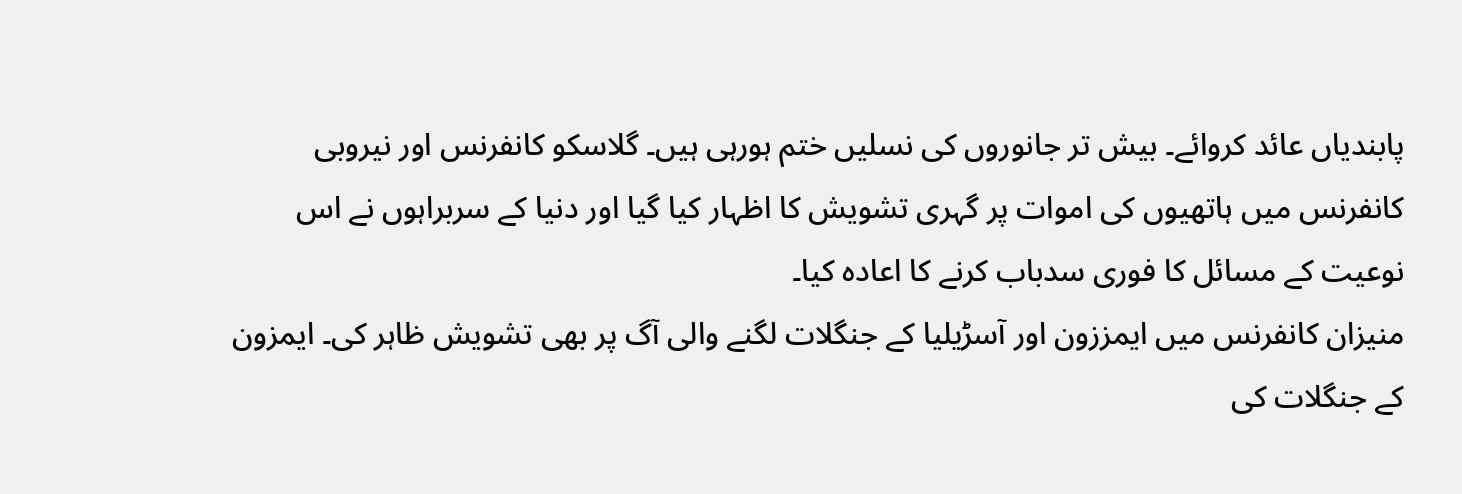پابندیاں عائد کروائے۔ بیش تر جانوروں کی نسلیں ختم ہورہی ہیں۔ گلاسکو کانفرنس اور نیروبی کانفرنس میں ہاتھیوں کی اموات پر گہری تشویش کا اظہار کیا گیا اور دنیا کے سربراہوں نے اس نوعیت کے مسائل کا فوری سدباب کرنے کا اعادہ کیا۔
منیزان کانفرنس میں ایمززون اور آسڑیلیا کے جنگلات لگنے والی آگ پر بھی تشویش ظاہر کی۔ ایمزون کے جنگلات کی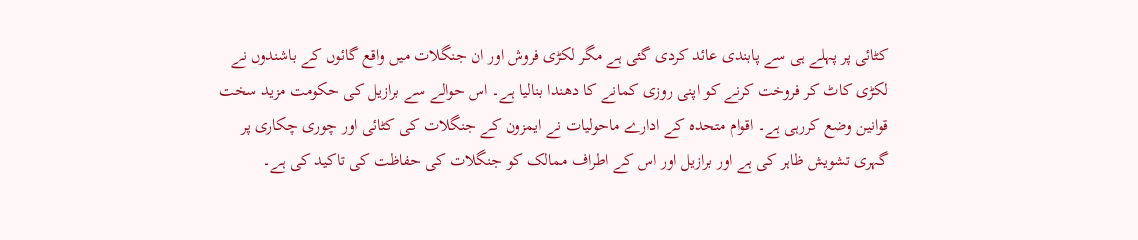کٹائی پر پہلے ہی سے پابندی عائد کردی گئی ہے مگر لکڑی فروش اور ان جنگلات میں واقع گائوں کے باشندوں نے لکڑی کاٹ کر فروخت کرنے کو اپنی روزی کمانے کا دھندا بنالیا ہے۔ اس حوالے سے برازیل کی حکومت مزید سخت قوانین وضع کررہی ہے۔ اقوام متحدہ کے ادارے ماحولیات نے ایمزون کے جنگلات کی کٹائی اور چوری چکاری پر گہری تشویش ظاہر کی ہے اور برازیل اور اس کے اطراف ممالک کو جنگلات کی حفاظت کی تاکید کی ہے۔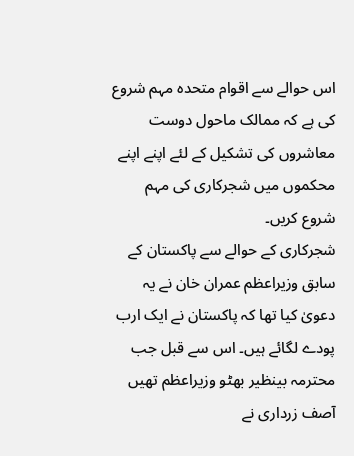اس حوالے سے اقوام متحدہ مہم شروع کی ہے کہ ممالک ماحول دوست معاشروں کی تشکیل کے لئے اپنے اپنے محکموں میں شجرکاری کی مہم شروع کریں۔
شجرکاری کے حوالے سے پاکستان کے سابق وزیراعظم عمران خان نے یہ دعویٰ کیا تھا کہ پاکستان نے ایک ارب پودے لگائے ہیں۔ اس سے قبل جب محترمہ بینظیر بھٹو وزیراعظم تھیں آصف زرداری نے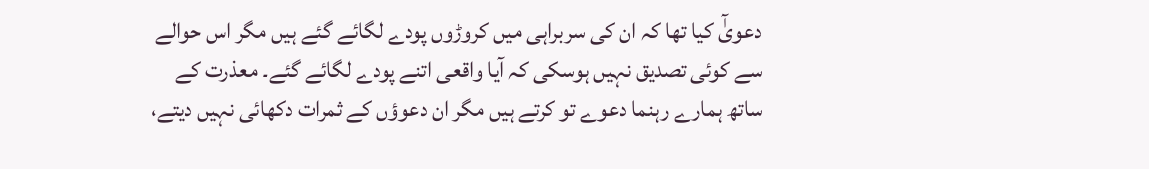دعویٰٓ کیا تھا کہ ان کی سربراہی میں کروڑوں پودے لگائے گئے ہیں مگر اس حوالے سے کوئی تصدیق نہیں ہوسکی کہ آیا واقعی اتنے پودے لگائے گئے۔ معذرت کے ساتھ ہمارے رہنما دعوے تو کرتے ہیں مگر ان دعوؤں کے ثمرات دکھائی نہیں دیتے،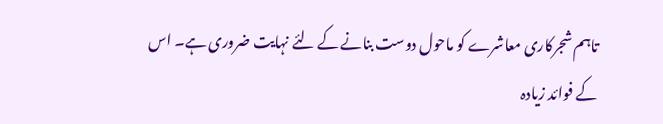تاہم شجرکاری معاشرے کو ماحول دوست بنانے کے لئے نہایت ضروری ہے۔ اس کے فوائد زیادہ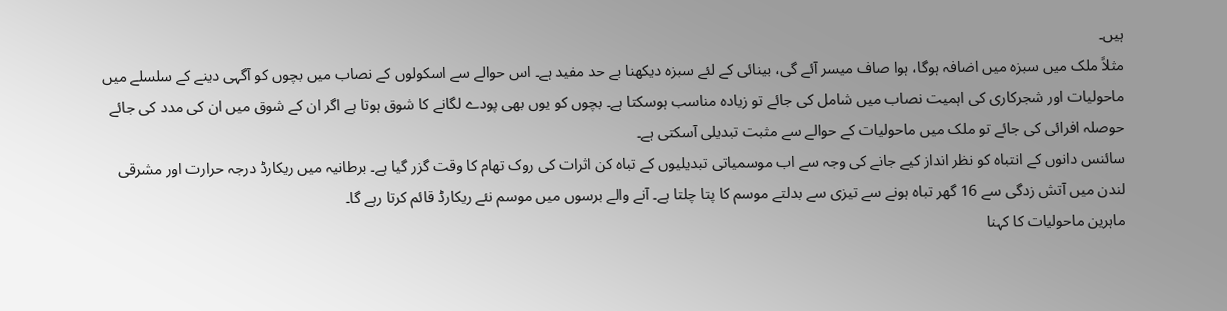ہیں۔
مثلاً ملک میں سبزہ میں اضافہ ہوگا، ہوا صاف میسر آئے گی، بینائی کے لئے سبزہ دیکھنا بے حد مفید ہے۔ اس حوالے سے اسکولوں کے نصاب میں بچوں کو آگہی دینے کے سلسلے میں ماحولیات اور شجرکاری کی اہمیت نصاب میں شامل کی جائے تو زیادہ مناسب ہوسکتا ہے۔ بچوں کو یوں بھی پودے لگانے کا شوق ہوتا ہے اگر ان کے شوق میں ان کی مدد کی جائے حوصلہ افرائی کی جائے تو ملک میں ماحولیات کے حوالے سے مثبت تبدیلی آسکتی ہے۔
سائنس دانوں کے انتباہ کو نظر انداز کیے جانے کی وجہ سے اب موسمیاتی تبدیلیوں کے تباہ کن اثرات کی روک تھام کا وقت گزر گیا ہے۔ برطانیہ میں ریکارڈ درجہ حرارت اور مشرقی لندن میں آتش زدگی سے 16 گھر تباہ ہونے سے تیزی سے بدلتے موسم کا پتا چلتا ہے۔ آنے والے برسوں میں موسم نئے ریکارڈ قائم کرتا رہے گا۔
ماہرین ماحولیات کا کہنا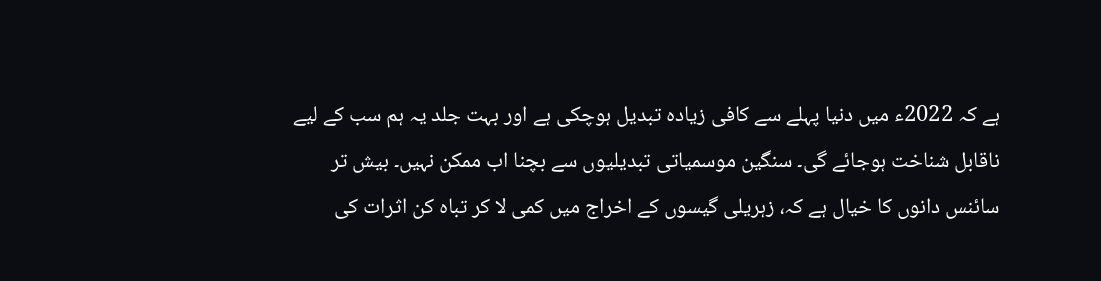ہے کہ 2022ء میں دنیا پہلے سے کافی زیادہ تبدیل ہوچکی ہے اور بہت جلد یہ ہم سب کے لیے ناقابل شناخت ہوجائے گی۔ سنگین موسمیاتی تبدیلیوں سے بچنا اب ممکن نہیں۔ بیش تر سائنس دانوں کا خیال ہے کہ، زہریلی گیسوں کے اخراج میں کمی لا کر تباہ کن اثرات کی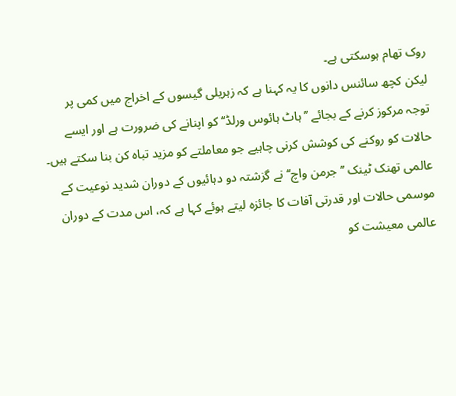روک تھام ہوسکتی ہے۔
لیکن کچھ سائنس دانوں کا یہ کہنا ہے کہ زہریلی گیسوں کے اخراج میں کمی پر توجہ مرکوز کرنے کے بجائے ’’ہاٹ ہائوس ورلڈ‘‘ کو اپنانے کی ضرورت ہے اور ایسے حالات کو روکنے کی کوشش کرنی چاہیے جو معاملتے کو مزید تباہ کن بنا سکتے ہیں۔
عالمی تھنک ٹینک ’’جرمن واچ‘‘ نے گزشتہ دو دہائیوں کے دوران شدید نوعیت کے موسمی حالات اور قدرتی آفات کا جائزہ لیتے ہوئے کہا ہے کہ، اس مدت کے دوران عالمی معیشت کو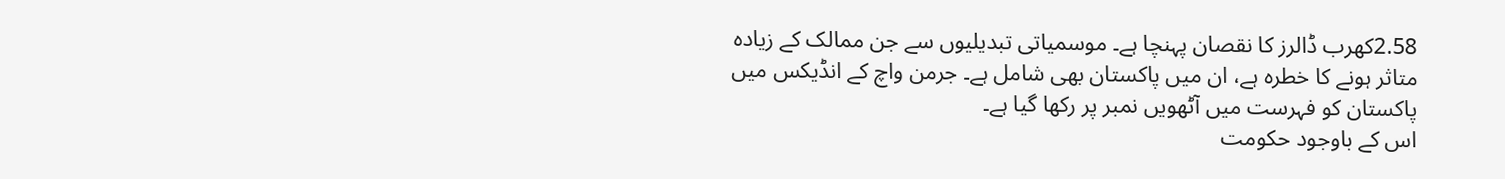2.58کھرب ڈالرز کا نقصان پہنچا ہے۔ موسمیاتی تبدیلیوں سے جن ممالک کے زیادہ متاثر ہونے کا خطرہ ہے، ان میں پاکستان بھی شامل ہے۔ جرمن واچ کے انڈیکس میں پاکستان کو فہرست میں آٹھویں نمبر پر رکھا گیا ہے۔
اس کے باوجود حکومت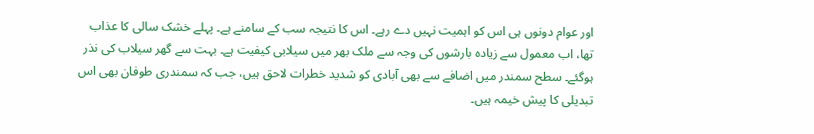اور عوام دونوں ہی اس کو اہمیت نہیں دے رہے۔ اس کا نتیجہ سب کے سامنے ہے۔ پہلے خشک سالی کا عذاب تھا، اب معمول سے زیادہ بارشوں کی وجہ سے ملک بھر میں سیلابی کیفیت ہے۔ بہت سے گھر سیلاب کی نذر ہوگئے۔ سطح سمندر میں اضافے سے بھی آبادی کو شدید خطرات لاحق ہیں، جب کہ سمندری طوفان بھی اس تبدیلی کا پیش خیمہ ہیں۔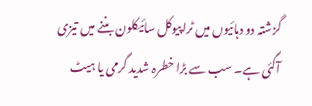گزشتہ دو دہائیوں میں ٹراپیوکل سائیکلون بننے میں تیزی آگئی ہے۔ سب سے بڑا خطرہ شدید گرمی یا ہیٹ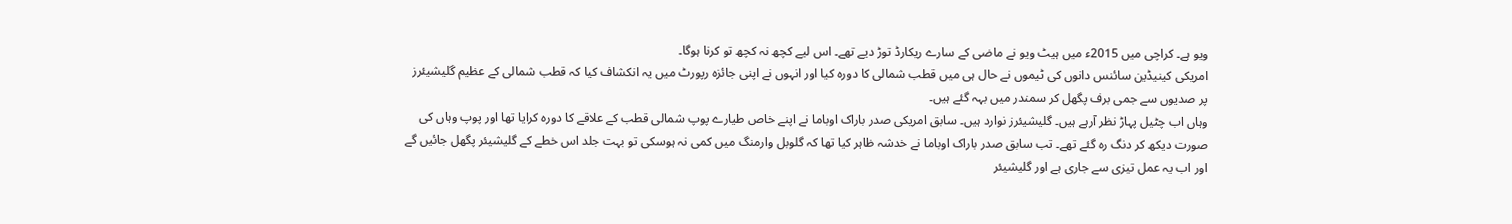ویو ہے۔ کراچی میں 2015ء میں ہیٹ ویو نے ماضی کے سارے ریکارڈ توڑ دیے تھے۔ اس لیے کچھ نہ کچھ تو کرنا ہوگا۔
امریکی کینیڈین سائنس دانوں کی ٹیموں نے حال ہی میں قطب شمالی کا دورہ کیا اور انہوں نے اپنی جائزہ رپورٹ میں یہ انکشاف کیا کہ قطب شمالی کے عظیم گلیشیئرز پر صدیوں سے جمی برف پگھل کر سمندر میں بہہ گئے ہیں۔
وہاں اب چٹیل پہاڑ نظر آرہے ہیں۔ گلیشیئرز نوارد ہیں۔ سابق امریکی صدر باراک اوباما نے اپنے خاص طیارے پوپ شمالی قطب کے علاقے کا دورہ کرایا تھا اور پوپ وہاں کی صورت دیکھ کر دنگ رہ گئے تھے۔ تب سابق صدر باراک اوباما نے خدشہ ظاہر کیا تھا کہ گلوبل وارمنگ میں کمی نہ ہوسکی تو بہت جلد اس خطے کے گلیشیئر پگھل جائیں گے اور اب یہ عمل تیزی سے جاری ہے اور گلیشیئر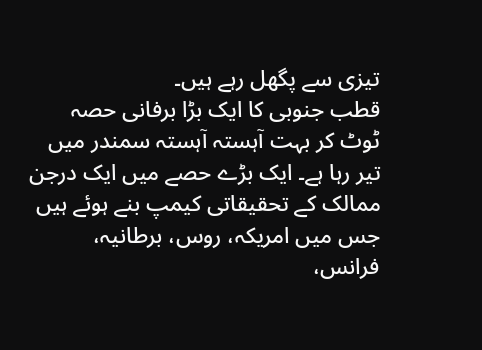تیزی سے پگھل رہے ہیں۔
قطب جنوبی کا ایک بڑا برفانی حصہ ٹوٹ کر بہت آہستہ آہستہ سمندر میں تیر رہا ہے۔ ایک بڑے حصے میں ایک درجن ممالک کے تحقیقاتی کیمپ بنے ہوئے ہیں جس میں امریکہ، روس، برطانیہ، فرانس،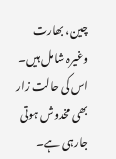چین، بھارت وغیرہ شامل ہیں۔ اس کی حالت زار بھی مخدوش ہوتی جارہی ہے۔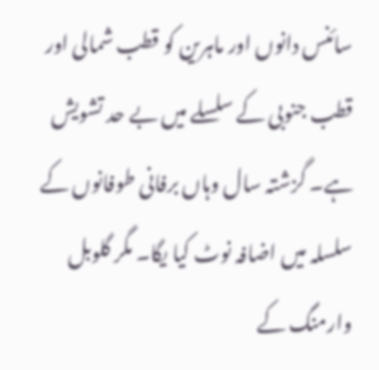سائنس دانوں اور ماہرین کو قطب شمالی اور قطب جنوبی کے سلسلے میں بے حد تشویش ہے۔ گزشتہ سال وہاں برفانی طوفانوں کے سلسلہ میں اضافہ نوٹ کیا یگا۔ مگر گلوبل وارمنگ کے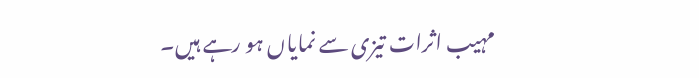مہیب اثرات تیزی سے نمایاں ہو رہے ہیں۔